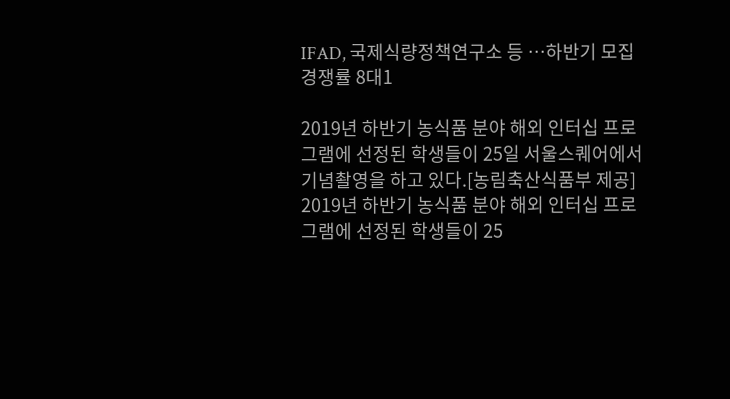IFAD, 국제식량정책연구소 등 …하반기 모집 경쟁률 8대1

2019년 하반기 농식품 분야 해외 인터십 프로그램에 선정된 학생들이 25일 서울스퀘어에서 기념촬영을 하고 있다.[농림축산식품부 제공]
2019년 하반기 농식품 분야 해외 인터십 프로그램에 선정된 학생들이 25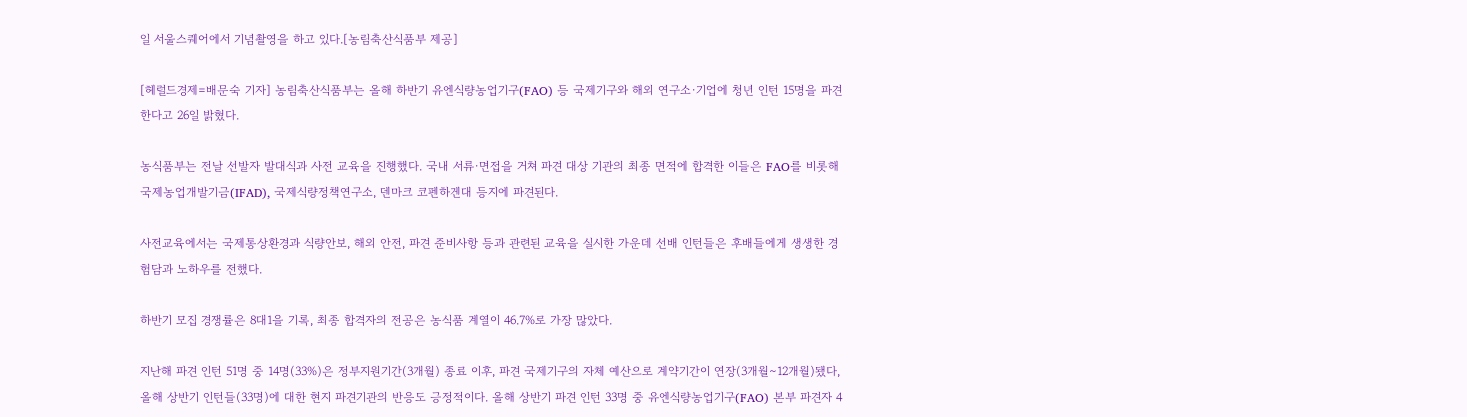일 서울스퀘어에서 기념촬영을 하고 있다.[농림축산식품부 제공]

[헤럴드경제=배문숙 기자] 농림축산식품부는 올해 하반기 유엔식량농업기구(FAO) 등 국제기구와 해외 연구소·기업에 청년 인턴 15명을 파견한다고 26일 밝혔다.

농식품부는 전날 선발자 발대식과 사전 교육을 진행했다. 국내 서류·면접을 거쳐 파견 대상 기관의 최종 면적에 합격한 이들은 FAO를 비롯해 국제농업개발기금(IFAD), 국제식량정책연구소, 덴마크 코펜하겐대 등지에 파견된다.

사전교육에서는 국제통상환경과 식량안보, 해외 안전, 파견 준비사항 등과 관련된 교육을 실시한 가운데 선배 인턴들은 후배들에게 생생한 경험담과 노하우를 전했다.

하반기 모집 경쟁률은 8대1을 기록, 최종 합격자의 전공은 농식품 계열이 46.7%로 가장 많았다.

지난해 파견 인턴 51명 중 14명(33%)은 정부지원기간(3개월) 종료 이후, 파견 국제기구의 자체 예산으로 계약기간이 연장(3개월∼12개월)됐다, 올해 상반기 인턴들(33명)에 대한 현지 파견기관의 반응도 긍정적이다. 올해 상반기 파견 인턴 33명 중 유엔식량농업기구(FAO) 본부 파견자 4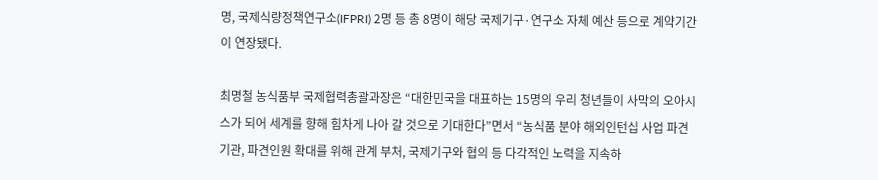명, 국제식량정책연구소(IFPRI) 2명 등 총 8명이 해당 국제기구·연구소 자체 예산 등으로 계약기간이 연장됐다.

최명철 농식품부 국제협력총괄과장은 “대한민국을 대표하는 15명의 우리 청년들이 사막의 오아시스가 되어 세계를 향해 힘차게 나아 갈 것으로 기대한다”면서 “농식품 분야 해외인턴십 사업 파견기관, 파견인원 확대를 위해 관계 부처, 국제기구와 협의 등 다각적인 노력을 지속하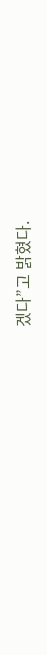겠다”고 밝혔다.